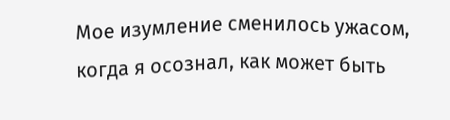Мое изумление сменилось ужасом, когда я осознал, как может быть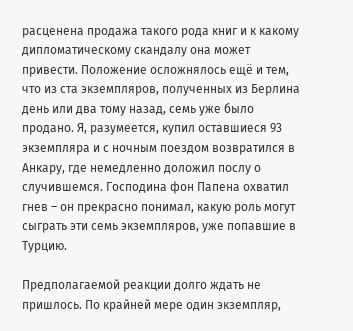расценена продажа такого рода книг и к какому дипломатическому скандалу она может привести. Положение осложнялось ещё и тем, что из ста экземпляров, полученных из Берлина день или два тому назад, семь уже было продано. Я, разумеется, купил оставшиеся 93 экземпляра и с ночным поездом возвратился в Анкару, где немедленно доложил послу о случившемся. Господина фон Папена охватил гнев – он прекрасно понимал, какую роль могут сыграть эти семь экземпляров, уже попавшие в Турцию.

Предполагаемой реакции долго ждать не пришлось. По крайней мере один экземпляр,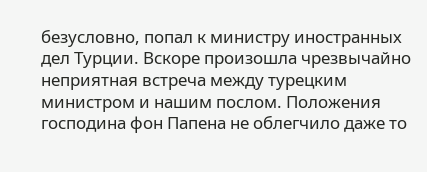безусловно, попал к министру иностранных дел Турции. Вскоре произошла чрезвычайно неприятная встреча между турецким министром и нашим послом. Положения господина фон Папена не облегчило даже то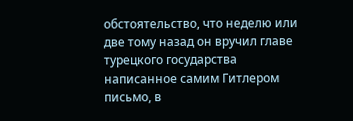обстоятельство, что неделю или две тому назад он вручил главе турецкого государства написанное самим Гитлером письмо, в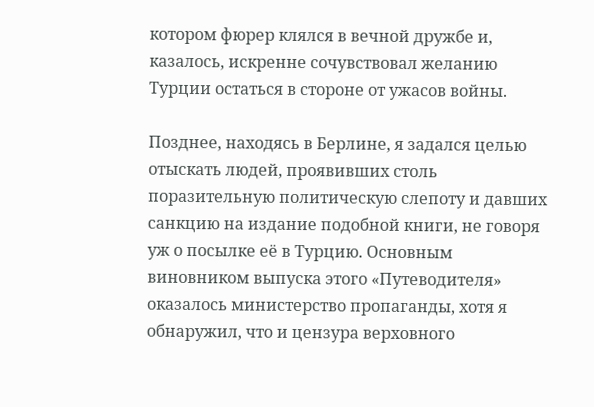котором фюрер клялся в вечной дружбе и, казалось, искренне сочувствовал желанию Турции остаться в стороне от ужасов войны.

Позднее, находясь в Берлине, я задался целью отыскать людей, проявивших столь поразительную политическую слепоту и давших санкцию на издание подобной книги, не говоря уж о посылке её в Турцию. Основным виновником выпуска этого «Путеводителя» оказалось министерство пропаганды, хотя я обнаружил, что и цензура верховного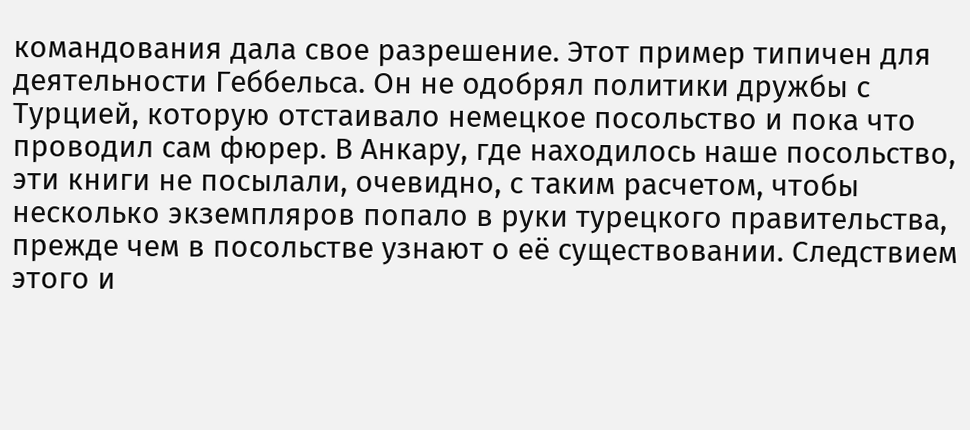командования дала свое разрешение. Этот пример типичен для деятельности Геббельса. Он не одобрял политики дружбы с Турцией, которую отстаивало немецкое посольство и пока что проводил сам фюрер. В Анкару, где находилось наше посольство, эти книги не посылали, очевидно, с таким расчетом, чтобы несколько экземпляров попало в руки турецкого правительства, прежде чем в посольстве узнают о её существовании. Следствием этого и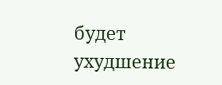будет ухудшение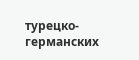турецко-германских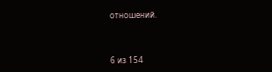отношений.



6 из 154